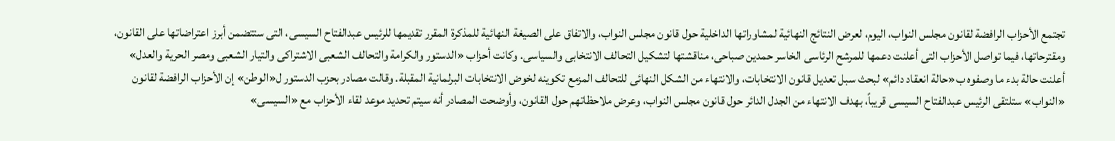تجتمع الأحزاب الرافضة لقانون مجلس النواب، اليوم، لعرض النتائج النهائية لمشاوراتها الداخلية حول قانون مجلس النواب، والاتفاق على الصيغة النهائية للمذكرة المقرر تقديمها للرئيس عبدالفتاح السيسى، التى ستتضمن أبرز اعتراضاتها على القانون، ومقترحاتها، فيما تواصل الأحزاب التى أعلنت دعمها للمرشح الرئاسى الخاسر حمدين صباحى، مناقشتها لتشكيل التحالف الانتخابى والسياسى. وكانت أحزاب «الدستور والكرامة والتحالف الشعبى الاشتراكى والتيار الشعبى ومصر الحرية والعدل» أعلنت حالة بدء ما وصفوه ب«حالة انعقاد دائم» لبحث سبل تعديل قانون الانتخابات، والانتهاء من الشكل النهائى للتحالف المزمع تكوينه لخوض الانتخابات البرلمانية المقبلة. وقالت مصادر بحزب الدستور ل«الوطن» إن الأحزاب الرافضة لقانون «النواب» ستلتقى الرئيس عبدالفتاح السيسى قريباً، بهدف الانتهاء من الجدل الدائر حول قانون مجلس النواب، وعرض ملاحظاتهم حول القانون، وأوضحت المصادر أنه سيتم تحديد موعد لقاء الأحزاب مع «السيسى»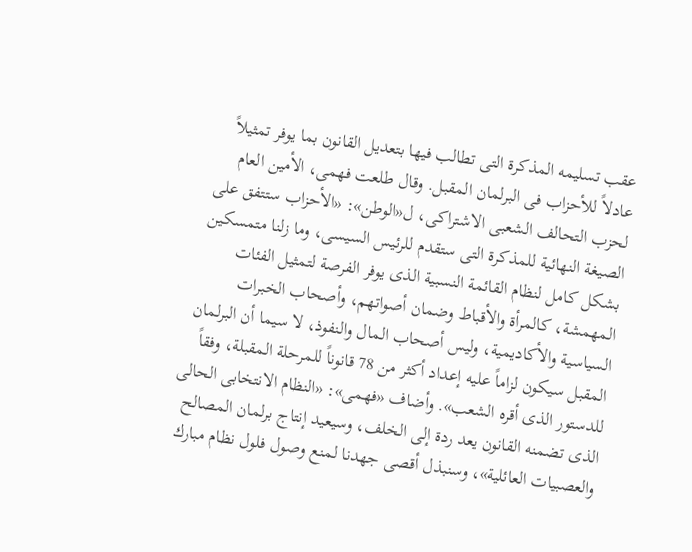عقب تسليمه المذكرة التى تطالب فيها بتعديل القانون بما يوفر تمثيلاً عادلاً للأحزاب فى البرلمان المقبل. وقال طلعت فهمى، الأمين العام لحزب التحالف الشعبى الاشتراكى، ل«الوطن»: «الأحزاب ستتفق على الصيغة النهائية للمذكرة التى ستقدم للرئيس السيسى، وما زلنا متمسكين بشكل كامل لنظام القائمة النسبية الذى يوفر الفرصة لتمثيل الفئات المهمشة، كالمرأة والأقباط وضمان أصواتهم، وأصحاب الخبرات السياسية والأكاديمية، وليس أصحاب المال والنفوذ، لا سيما أن البرلمان المقبل سيكون لزاماً عليه إعداد أكثر من 78 قانوناً للمرحلة المقبلة، وفقاً للدستور الذى أقره الشعب». وأضاف «فهمى»: «النظام الانتخابى الحالى الذى تضمنه القانون يعد ردة إلى الخلف، وسيعيد إنتاج برلمان المصالح والعصبيات العائلية»، وسنبذل أقصى جهدنا لمنع وصول فلول نظام مبارك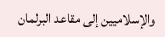والإسلاميين إلى مقاعد البرلمان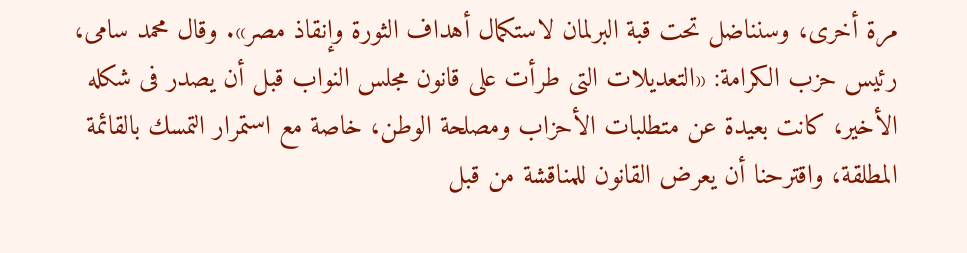مرة أخرى، وسنناضل تحت قبة البرلمان لاستكمال أهداف الثورة وإنقاذ مصر». وقال محمد سامى، رئيس حزب الكرامة: «التعديلات التى طرأت على قانون مجلس النواب قبل أن يصدر فى شكله الأخير، كانت بعيدة عن متطلبات الأحزاب ومصلحة الوطن، خاصة مع استمرار التمسك بالقائمة المطلقة، واقترحنا أن يعرض القانون للمناقشة من قبل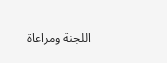اللجنة ومراعاة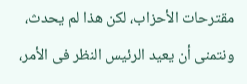مقترحات الأحزاب، لكن هذا لم يحدث، ونتمنى أن يعيد الرئيس النظر فى الأمر،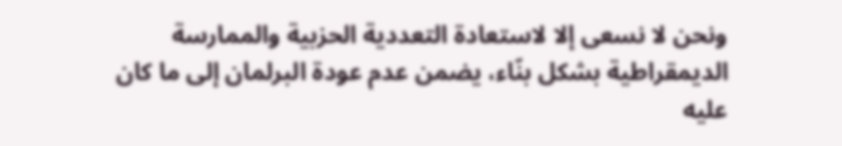ونحن لا نسعى إلا لاستعادة التعددية الحزبية والممارسة الديمقراطية بشكل بنّاء، يضمن عدم عودة البرلمان إلى ما كان عليه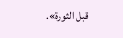قبل الثورة».